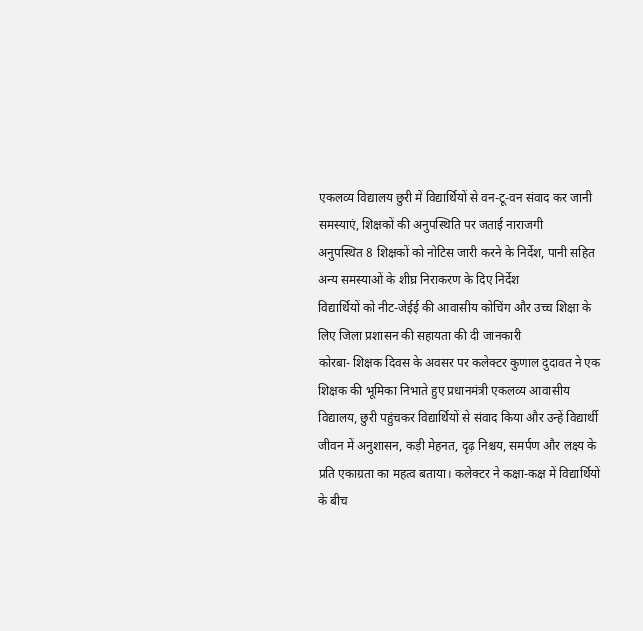एकलव्य विद्यालय छुरी में विद्यार्थियों से वन-टू-वन संवाद कर जानी समस्याएं, शिक्षकों की अनुपस्थिति पर जताई नाराजगी
अनुपस्थित 8 शिक्षकों को नोटिस जारी करने के निर्देश, पानी सहित अन्य समस्याओं के शीघ्र निराकरण के दिए निर्देश
विद्यार्थियों को नीट-जेईई की आवासीय कोचिंग और उच्च शिक्षा के लिए जिला प्रशासन की सहायता की दी जानकारी
कोरबा- शिक्षक दिवस के अवसर पर कलेक्टर कुणाल दुदावत ने एक शिक्षक की भूमिका निभाते हुए प्रधानमंत्री एकलव्य आवासीय विद्यालय, छुरी पहुंचकर विद्यार्थियों से संवाद किया और उन्हें विद्यार्थी जीवन में अनुशासन, कड़ी मेहनत, दृढ़ निश्चय, समर्पण और लक्ष्य के प्रति एकाग्रता का महत्व बताया। कलेक्टर ने कक्षा-कक्ष में विद्यार्थियों के बीच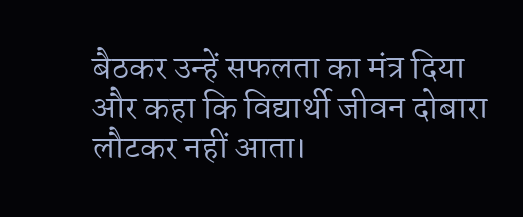बैठकर उन्हें सफलता का मंत्र दिया और कहा कि विद्यार्थी जीवन दोबारा लौटकर नहीं आता।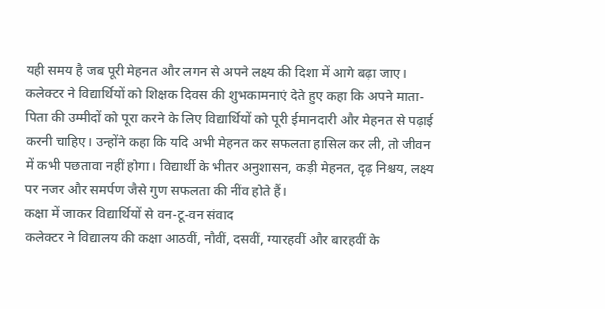यही समय है जब पूरी मेहनत और लगन से अपने लक्ष्य की दिशा में आगे बढ़ा जाए।
कलेक्टर ने विद्यार्थियों को शिक्षक दिवस की शुभकामनाएं देते हुए कहा कि अपने माता-पिता की उम्मीदों को पूरा करने के लिए विद्यार्थियों को पूरी ईमानदारी और मेहनत से पढ़ाई करनी चाहिए। उन्होंने कहा कि यदि अभी मेहनत कर सफलता हासिल कर ली, तो जीवन में कभी पछतावा नहीं होगा। विद्यार्थी के भीतर अनुशासन, कड़ी मेहनत, दृढ़ निश्चय, लक्ष्य पर नजर और समर्पण जैसे गुण सफलता की नींव होते हैं।
कक्षा में जाकर विद्यार्थियों से वन-टू-वन संवाद
कलेक्टर ने विद्यालय की कक्षा आठवीं, नौवीं, दसवीं, ग्यारहवीं और बारहवीं के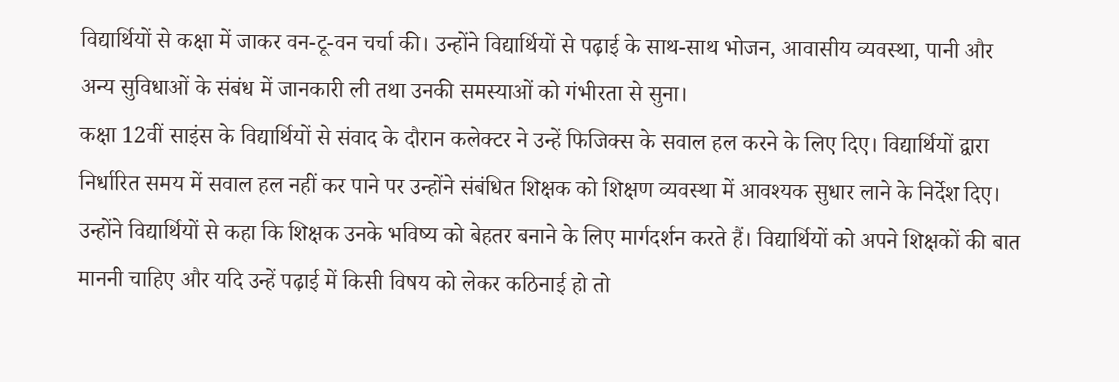विद्यार्थियों से कक्षा में जाकर वन-टू-वन चर्चा की। उन्होंने विद्यार्थियों से पढ़ाई के साथ-साथ भोजन, आवासीय व्यवस्था, पानी और अन्य सुविधाओं के संबंध में जानकारी ली तथा उनकी समस्याओं को गंभीरता से सुना।
कक्षा 12वीं साइंस के विद्यार्थियों से संवाद के दौरान कलेक्टर ने उन्हें फिजिक्स के सवाल हल करने के लिए दिए। विद्यार्थियों द्वारा निर्धारित समय में सवाल हल नहीं कर पाने पर उन्होंने संबंधित शिक्षक को शिक्षण व्यवस्था में आवश्यक सुधार लाने के निर्देश दिए। उन्होंने विद्यार्थियों से कहा कि शिक्षक उनके भविष्य को बेहतर बनाने के लिए मार्गदर्शन करते हैं। विद्यार्थियों को अपने शिक्षकों की बात माननी चाहिए और यदि उन्हें पढ़ाई में किसी विषय को लेकर कठिनाई हो तो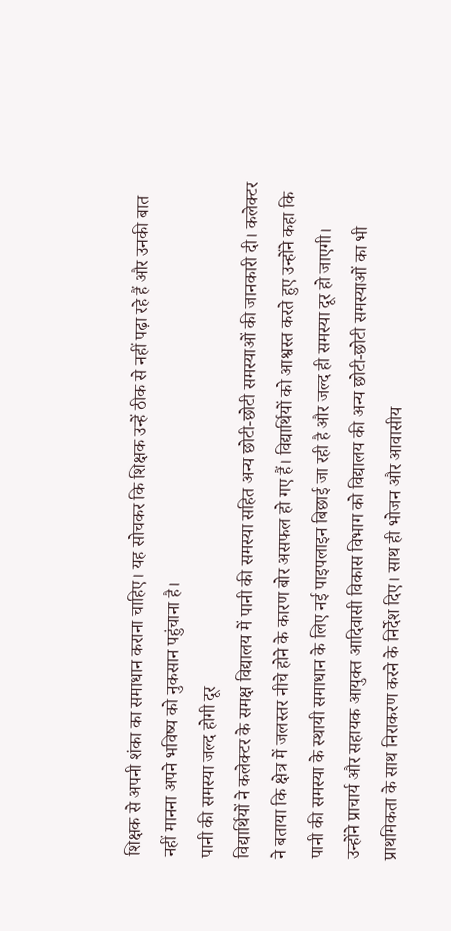शिक्षक से अपनी शंका का समाधान कराना चाहिए। यह सोचकर कि शिक्षक उन्हें ठीक से नहीं पढ़ा रहे हैं और उनकी बात नहीं मानना अपने भविष्य को नुकसान पहुंचाना है।
पानी की समस्या जल्द होगी दूर
विद्यार्थियों ने कलेक्टर के समक्ष विद्यालय में पानी की समस्या सहित अन्य छोटी-छोटी समस्याओं की जानकारी दी। कलेक्टर ने बताया कि क्षेत्र में जलस्तर नीचे होने के कारण बोर असफल हो गए हैं। विद्यार्थियों को आश्वस्त करते हुए उन्होंने कहा कि पानी की समस्या के स्थायी समाधान के लिए नई पाइपलाइन बिछाई जा रही है और जल्द ही समस्या दूर हो जाएगी।
उन्होंने प्राचार्य और सहायक आयुक्त आदिवासी विकास विभाग को विद्यालय की अन्य छोटी-छोटी समस्याओं का भी प्राथमिकता के साथ निराकरण करने के निर्देश दिए। साथ ही भोजन और आवासीय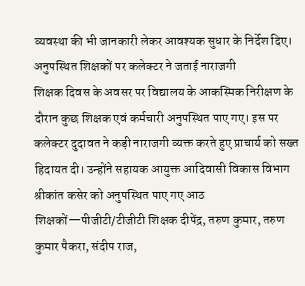व्यवस्था की भी जानकारी लेकर आवश्यक सुधार के निर्देश दिए।
अनुपस्थित शिक्षकों पर कलेक्टर ने जताई नाराजगी
शिक्षक दिवस के अवसर पर विद्यालय के आकस्मिक निरीक्षण के दौरान कुछ शिक्षक एवं कर्मचारी अनुपस्थित पाए गए। इस पर कलेक्टर दुदावत ने कड़ी नाराजगी व्यक्त करते हुए प्राचार्य को सख्त हिदायत दी। उन्होंने सहायक आयुक्त आदिवासी विकास विभाग श्रीकांत कसेर को अनुपस्थित पाए गए आठ शिक्षकों—पीजीटी/टीजीटी शिक्षक दीपेंद्र, तरुण कुमार, तरुण कुमार पैकरा, संदीप राज,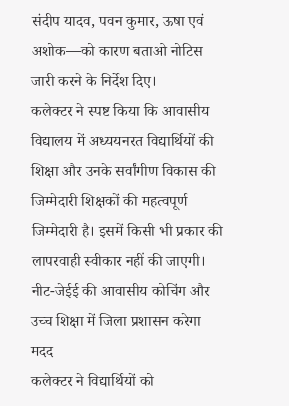संदीप यादव, पवन कुमार, ऊषा एवं अशोक—को कारण बताओ नोटिस जारी करने के निर्देश दिए।
कलेक्टर ने स्पष्ट किया कि आवासीय विद्यालय में अध्ययनरत विद्यार्थियों की शिक्षा और उनके सर्वांगीण विकास की जिम्मेदारी शिक्षकों की महत्वपूर्ण जिम्मेदारी है। इसमें किसी भी प्रकार की लापरवाही स्वीकार नहीं की जाएगी।
नीट-जेईई की आवासीय कोचिंग और उच्च शिक्षा में जिला प्रशासन करेगा मदद
कलेक्टर ने विद्यार्थियों को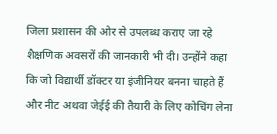जिला प्रशासन की ओर से उपलब्ध कराए जा रहे शैक्षणिक अवसरों की जानकारी भी दी। उन्होंने कहा कि जो विद्यार्थी डॉक्टर या इंजीनियर बनना चाहते हैं और नीट अथवा जेईई की तैयारी के लिए कोचिंग लेना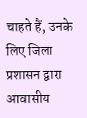चाहते हैं, उनके लिए जिला प्रशासन द्वारा आवासीय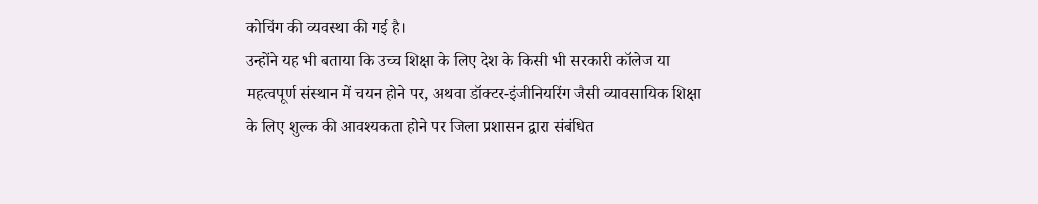कोचिंग की व्यवस्था की गई है।
उन्होंने यह भी बताया कि उच्च शिक्षा के लिए देश के किसी भी सरकारी कॉलेज या महत्वपूर्ण संस्थान में चयन होने पर, अथवा डॉक्टर-इंजीनियरिंग जैसी व्यावसायिक शिक्षा के लिए शुल्क की आवश्यकता होने पर जिला प्रशासन द्वारा संबंधित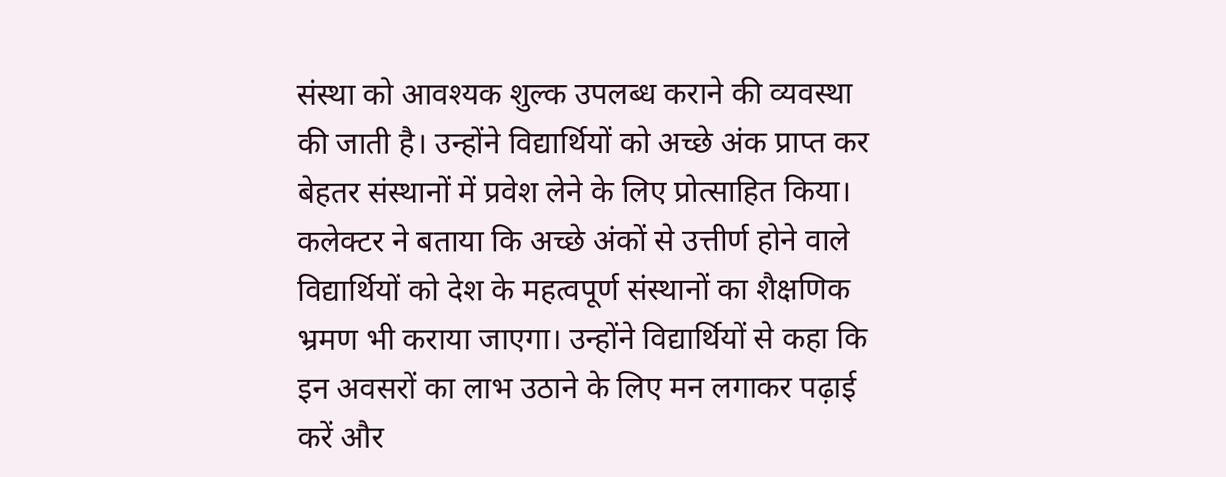संस्था को आवश्यक शुल्क उपलब्ध कराने की व्यवस्था की जाती है। उन्होंने विद्यार्थियों को अच्छे अंक प्राप्त कर बेहतर संस्थानों में प्रवेश लेने के लिए प्रोत्साहित किया।
कलेक्टर ने बताया कि अच्छे अंकों से उत्तीर्ण होने वाले विद्यार्थियों को देश के महत्वपूर्ण संस्थानों का शैक्षणिक भ्रमण भी कराया जाएगा। उन्होंने विद्यार्थियों से कहा कि इन अवसरों का लाभ उठाने के लिए मन लगाकर पढ़ाई करें और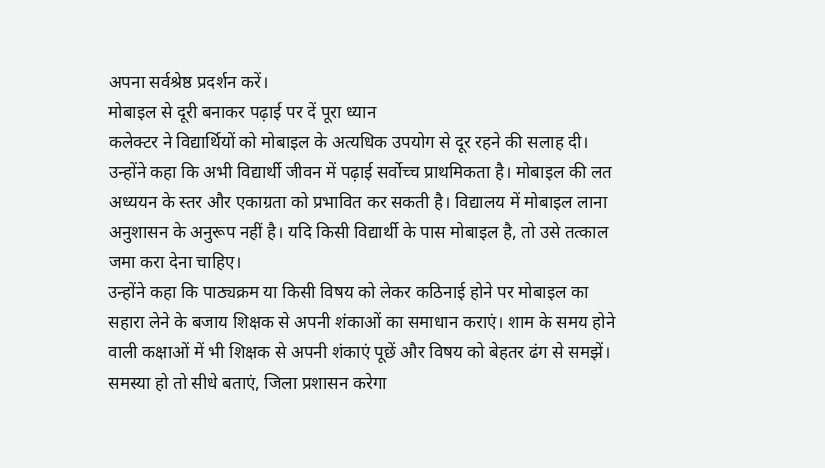अपना सर्वश्रेष्ठ प्रदर्शन करें।
मोबाइल से दूरी बनाकर पढ़ाई पर दें पूरा ध्यान
कलेक्टर ने विद्यार्थियों को मोबाइल के अत्यधिक उपयोग से दूर रहने की सलाह दी। उन्होंने कहा कि अभी विद्यार्थी जीवन में पढ़ाई सर्वोच्च प्राथमिकता है। मोबाइल की लत अध्ययन के स्तर और एकाग्रता को प्रभावित कर सकती है। विद्यालय में मोबाइल लाना अनुशासन के अनुरूप नहीं है। यदि किसी विद्यार्थी के पास मोबाइल है, तो उसे तत्काल जमा करा देना चाहिए।
उन्होंने कहा कि पाठ्यक्रम या किसी विषय को लेकर कठिनाई होने पर मोबाइल का सहारा लेने के बजाय शिक्षक से अपनी शंकाओं का समाधान कराएं। शाम के समय होने वाली कक्षाओं में भी शिक्षक से अपनी शंकाएं पूछें और विषय को बेहतर ढंग से समझें।
समस्या हो तो सीधे बताएं, जिला प्रशासन करेगा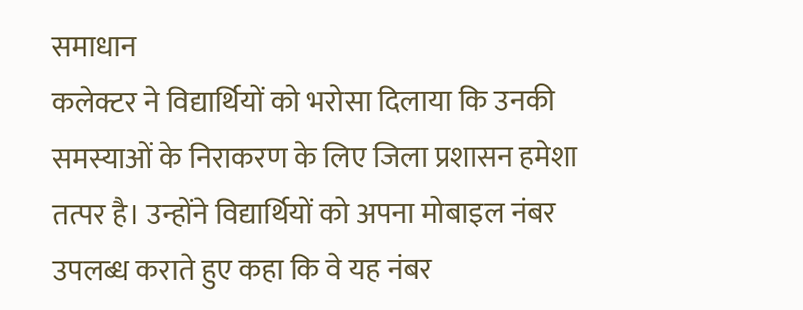समाधान
कलेक्टर ने विद्यार्थियों को भरोसा दिलाया कि उनकी समस्याओं के निराकरण के लिए जिला प्रशासन हमेशा तत्पर है। उन्होंने विद्यार्थियों को अपना मोबाइल नंबर उपलब्ध कराते हुए कहा कि वे यह नंबर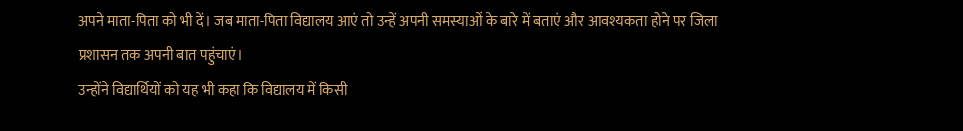अपने माता-पिता को भी दें। जब माता-पिता विद्यालय आएं तो उन्हें अपनी समस्याओं के बारे में बताएं और आवश्यकता होने पर जिला प्रशासन तक अपनी बात पहुंचाएं।
उन्होंने विद्यार्थियों को यह भी कहा कि विद्यालय में किसी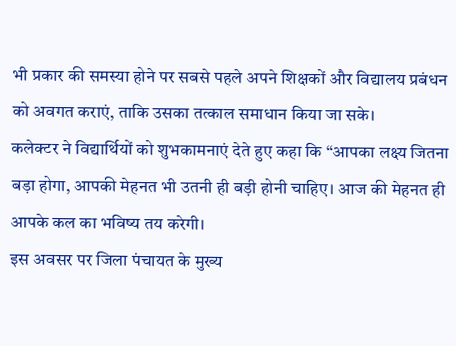भी प्रकार की समस्या होने पर सबसे पहले अपने शिक्षकों और विद्यालय प्रबंधन को अवगत कराएं, ताकि उसका तत्काल समाधान किया जा सके।
कलेक्टर ने विद्यार्थियों को शुभकामनाएं देते हुए कहा कि “आपका लक्ष्य जितना बड़ा होगा, आपकी मेहनत भी उतनी ही बड़ी होनी चाहिए। आज की मेहनत ही आपके कल का भविष्य तय करेगी।
इस अवसर पर जिला पंचायत के मुख्य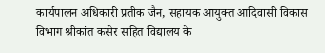कार्यपालन अधिकारी प्रतीक जैन, सहायक आयुक्त आदिवासी विकास विभाग श्रीकांत कसेर सहित विद्यालय के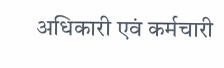अधिकारी एवं कर्मचारी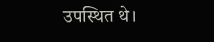उपस्थित थे।